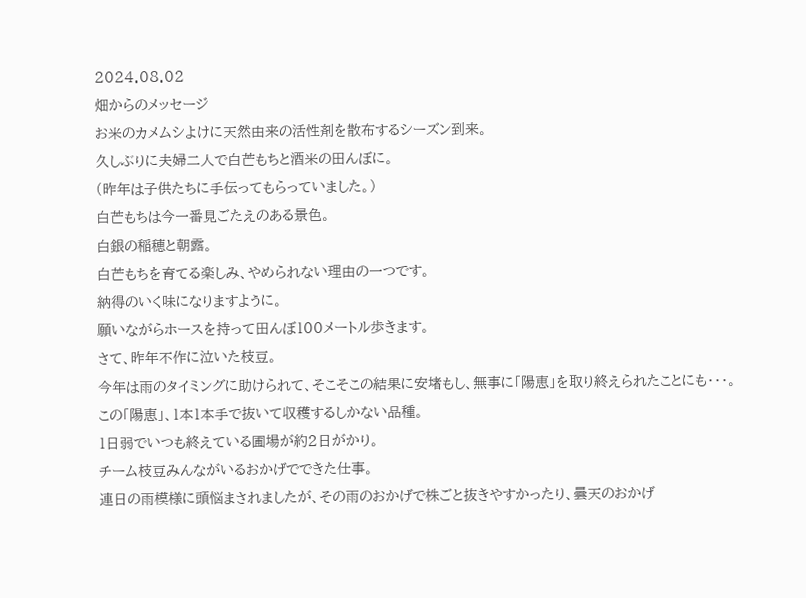2024.08.02
畑からのメッセージ
お米のカメムシよけに天然由来の活性剤を散布するシーズン到来。
久しぶりに夫婦二人で白芒もちと酒米の田んぼに。
(昨年は子供たちに手伝ってもらっていました。)
白芒もちは今一番見ごたえのある景色。
白銀の稲穂と朝露。
白芒もちを育てる楽しみ、やめられない理由の一つです。
納得のいく味になりますように。
願いながらホースを持って田んぼ100メートル歩きます。
さて、昨年不作に泣いた枝豆。
今年は雨のタイミングに助けられて、そこそこの結果に安堵もし、無事に「陽恵」を取り終えられたことにも・・・。
この「陽恵」、1本1本手で抜いて収穫するしかない品種。
1日弱でいつも終えている圃場が約2日がかり。
チーム枝豆みんながいるおかげでできた仕事。
連日の雨模様に頭悩まされましたが、その雨のおかげで株ごと抜きやすかったり、曇天のおかげ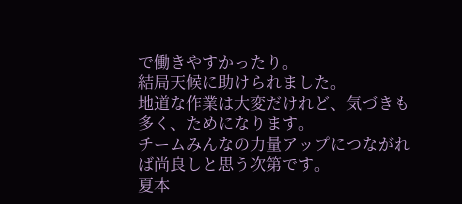で働きやすかったり。
結局天候に助けられました。
地道な作業は大変だけれど、気づきも多く、ためになります。
チームみんなの力量アップにつながれば尚良しと思う次第です。
夏本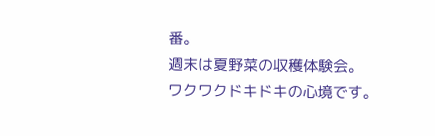番。
週末は夏野菜の収穫体験会。
ワクワクドキドキの心境です。